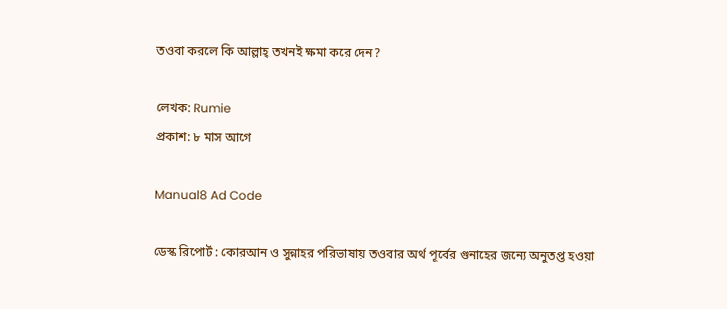তওবা করলে কি আল্লাহ্ তখনই ক্ষমা করে দেন?

লেখক: Rumie
প্রকাশ: ৮ মাস আগে

Manual8 Ad Code

ডেস্ক রিপোর্ট : কোরআন ও সুন্নাহর পরিভাষায় তওবার অর্থ পূর্বের গুনাহের জন্যে অনুতপ্ত হওয়া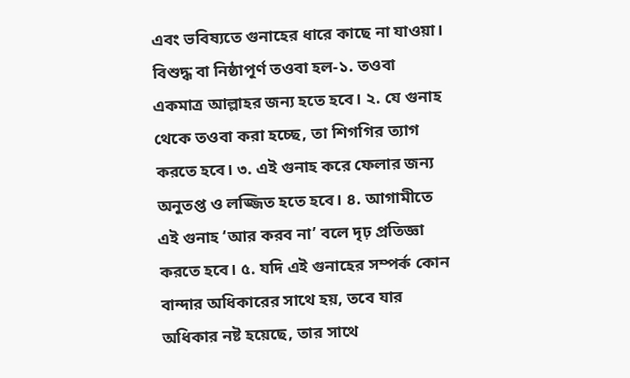এবং ভবিষ্যতে গুনাহের ধারে কাছে না যাওয়া। বিশুদ্ধ বা নিষ্ঠাপূর্ণ তওবা হল-১. তওবা একমাত্র আল্লাহর জন্য হতে হবে। ২. যে গুনাহ থেকে তওবা করা হচ্ছে, তা শিগগির ত্যাগ করতে হবে। ৩. এই গুনাহ করে ফেলার জন্য অনুতপ্ত ও লজ্জিত হতে হবে। ৪. আগামীতে এই গুনাহ ‘আর করব না’ বলে দৃঢ় প্রতিজ্ঞা করতে হবে। ৫. যদি এই গুনাহের সম্পর্ক কোন বান্দার অধিকারের সাথে হয়, তবে যার অধিকার নষ্ট হয়েছে, তার সাথে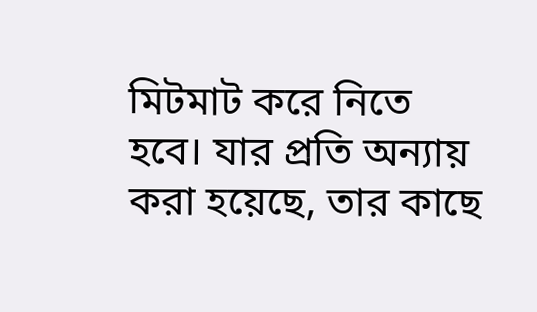মিটমাট করে নিতে হবে। যার প্রতি অন্যায় করা হয়েছে, তার কাছে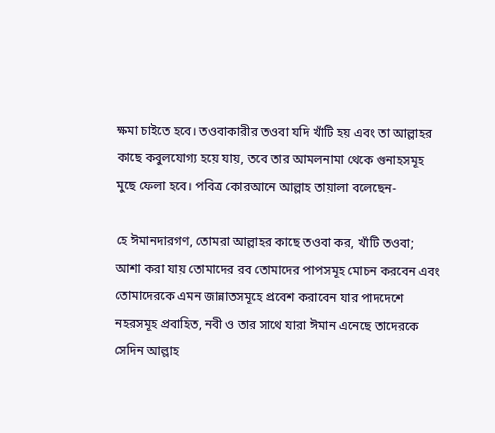ক্ষমা চাইতে হবে। তওবাকারীর তওবা যদি খাঁটি হয় এবং তা আল্লাহর কাছে কবুলযোগ্য হয়ে যায়, তবে তার আমলনামা থেকে গুনাহসমূহ মুছে ফেলা হবে। পবিত্র কোরআনে আল্লাহ তায়ালা বলেছেন-

হে ঈমানদারগণ, তোমরা আল্লাহর কাছে তওবা কর, খাঁটি তওবা; আশা করা যায় তোমাদের রব তোমাদের পাপসমূহ মোচন করবেন এবং তোমাদেরকে এমন জান্নাতসমূহে প্রবেশ করাবেন যার পাদদেশে নহরসমূহ প্রবাহিত, নবী ও তার সাথে যারা ঈমান এনেছে তাদেরকে সেদিন আল্লাহ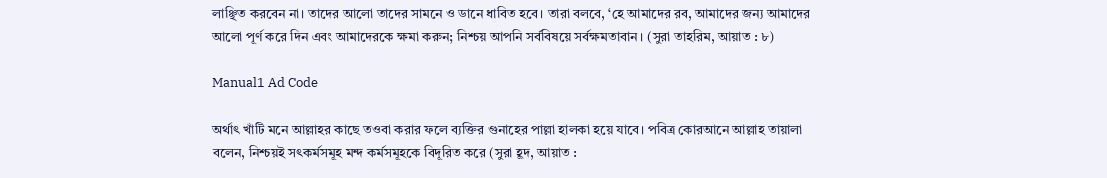লাঞ্ছিত করবেন না। তাদের আলো তাদের সামনে ও ডানে ধাবিত হবে। তারা বলবে, ‘হে আমাদের রব, আমাদের জন্য আমাদের আলো পূর্ণ করে দিন এবং আমাদেরকে ক্ষমা করুন; নিশ্চয় আপনি সর্ববিষয়ে সর্বক্ষমতাবান। (সুরা তাহরিম, আয়াত : ৮)

Manual1 Ad Code

অর্থাৎ খাঁটি মনে আল্লাহর কাছে তওবা করার ফলে ব্যক্তির গুনাহের পাল্লা হালকা হয়ে যাবে। পবিত্র কোরআনে আল্লাহ তায়ালা বলেন, নিশ্চয়ই সৎকর্মসমূহ মন্দ কর্মসমূহকে বিদূরিত করে (সুরা হূদ, আয়াত :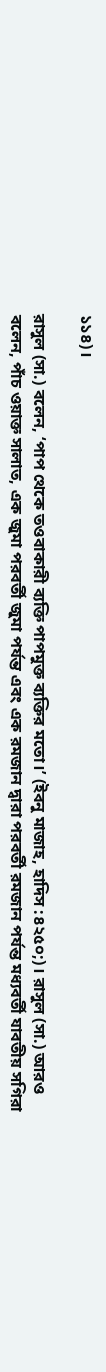১১৪)।

রাসুল (সা.) বলেন, ‘পাপ থেকে তওবাকারী ব্যক্তি পাপমুক্ত ব্যক্তির মতো।’ (ইবনু মাজাহ, হাদিস :৪২৫০;)। রাসুল (সা.) আরও বলেন, পাঁচ ওয়াক্ত সালাত, এক জুমা পরবর্তী জুমা পর্যন্ত এবং এক রমজান দ্বারা পরবর্তী রমজান পর্যন্ত মধ্যবর্তী যাবতীয় সগিরা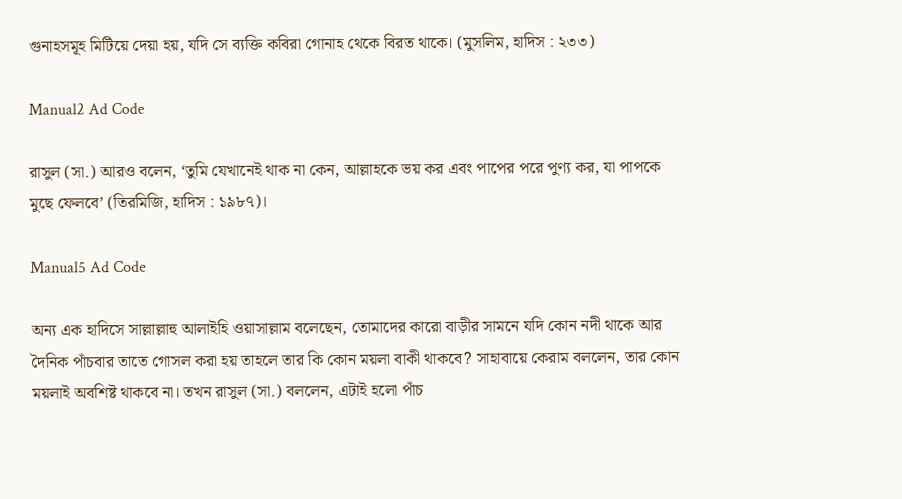গুনাহসমূহ মিটিয়ে দেয়া হয়, যদি সে ব্যক্তি কবিরা গোনাহ থেকে বিরত থাকে। (মুসলিম, হাদিস : ২৩৩)

Manual2 Ad Code

রাসুল (সা.) আরও বলেন, ‘তুমি যেখানেই থাক না কেন, আল্লাহকে ভয় কর এবং পাপের পরে পুণ্য কর, যা পাপকে মুছে ফেলবে’ (তিরমিজি, হাদিস : ১৯৮৭)।

Manual5 Ad Code

অন্য এক হাদিসে সাল্লাল্লাহু আলাইহি ওয়াসাল্লাম বলেছেন, তোমাদের কারো বাড়ীর সামনে যদি কোন নদী থাকে আর দৈনিক পাঁচবার তাতে গোসল করা হয় তাহলে তার কি কোন ময়লা বাকী থাকবে? সাহাবায়ে কেরাম বললেন, তার কোন ময়লাই অবশিষ্ট থাকবে না। তখন রাসুল (সা.) বললেন, এটাই হলো পাঁচ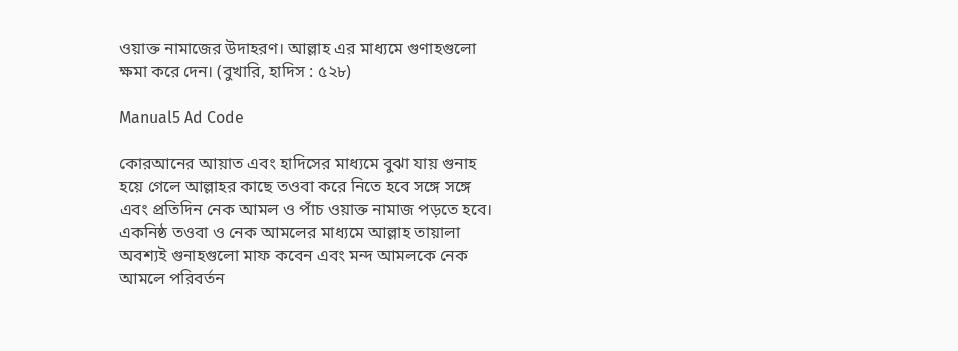ওয়াক্ত নামাজের উদাহরণ। আল্লাহ এর মাধ্যমে গুণাহগুলো ক্ষমা করে দেন। (বুখারি, হাদিস : ৫২৮)

Manual5 Ad Code

কোরআনের আয়াত এবং হাদিসের মাধ্যমে বুঝা যায় গুনাহ হয়ে গেলে আল্লাহর কাছে তওবা করে নিতে হবে সঙ্গে সঙ্গে এবং প্রতিদিন নেক আমল ও পাঁচ ওয়াক্ত নামাজ পড়তে হবে। একনিষ্ঠ তওবা ও নেক আমলের মাধ্যমে আল্লাহ তায়ালা অবশ্যই গুনাহগুলো মাফ কবেন এবং মন্দ আমলকে নেক আমলে পরিবর্তন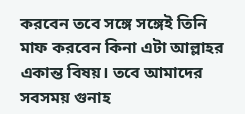করবেন তবে সঙ্গে সঙ্গেই তিনি মাফ করবেন কিনা এটা আল্লাহর একান্ত বিষয়। তবে আমাদের সবসময় গুনাহ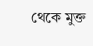থেকে মুক্ত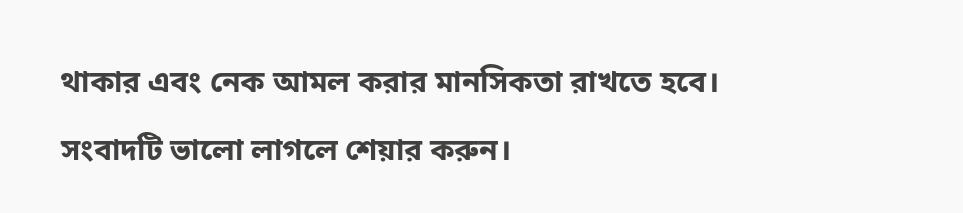থাকার এবং নেক আমল করার মানসিকতা রাখতে হবে।

সংবাদটি ভালো লাগলে শেয়ার করুন।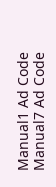Manual1 Ad Code
Manual7 Ad Code